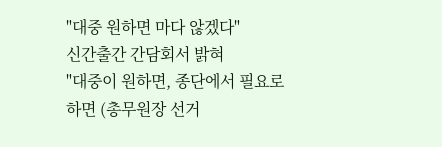"대중 원하면 마다 않겠다"
신간출간 간담회서 밝혀
"대중이 원하면, 종단에서 필요로 하면 (총무원장 선거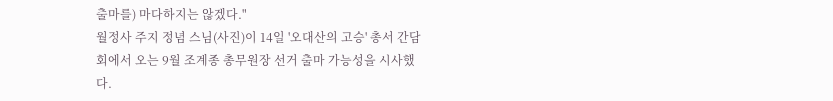출마를) 마다하지는 않겠다."
월정사 주지 정념 스님(사진)이 14일 '오대산의 고승' 총서 간담회에서 오는 9월 조계종 총무원장 선거 출마 가능성을 시사했다.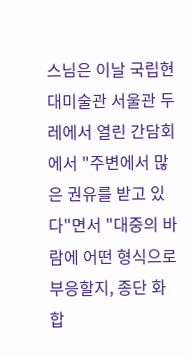스님은 이날 국립현대미술관 서울관 두레에서 열린 간담회에서 "주변에서 많은 권유를 받고 있다"면서 "대중의 바람에 어떤 형식으로 부응할지, 종단 화합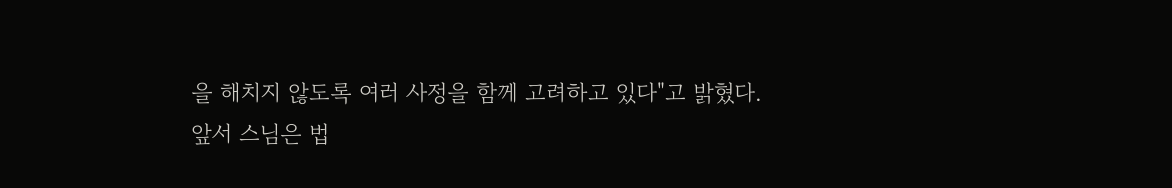을 해치지 않도록 여러 사정을 함께 고려하고 있다"고 밝혔다.
앞서 스님은 법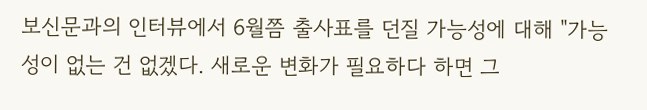보신문과의 인터뷰에서 6월쯤 출사표를 던질 가능성에 대해 "가능성이 없는 건 없겠다. 새로운 변화가 필요하다 하면 그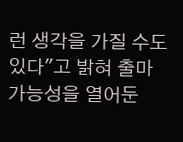런 생각을 가질 수도 있다"고 밝혀 출마 가능성을 열어둔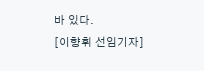바 있다.
[이향휘 선임기자]